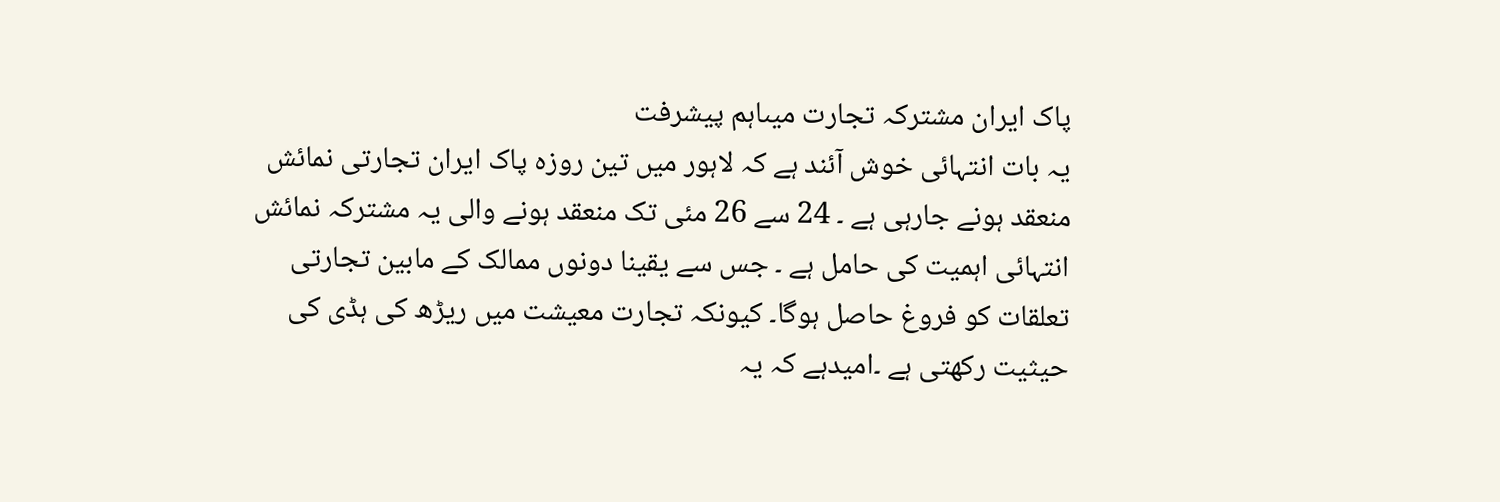پاک ایران مشترکہ تجارت میںاہم پیشرفت
یہ بات انتہائی خوش آئند ہے کہ لاہور میں تین روزہ پاک ایران تجارتی نمائش منعقد ہونے جارہی ہے ۔ 24 سے 26 مئی تک منعقد ہونے والی یہ مشترکہ نمائش انتہائی اہمیت کی حامل ہے ۔ جس سے یقینا دونوں ممالک کے مابین تجارتی تعلقات کو فروغ حاصل ہوگا۔ کیونکہ تجارت معیشت میں ریڑھ کی ہڈی کی حیثیت رکھتی ہے ۔امیدہے کہ یہ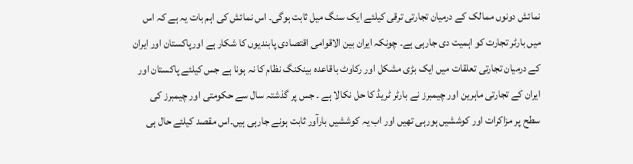نمائش دونوں ممالک کے درمیان تجارتی ترقی کیلئے ایک سنگ میل ثابت ہوگی۔ اس نمائش کی اہم بات یہ ہے کہ اس میں بارٹر تجارت کو اہمیت دی جارہی ہے۔ چونکہ ایران بین الاقوامی اقتصادی پابندیوں کا شکار ہے اورپاکستان اور ایران کے درمیان تجارتی تعلقات میں ایک بڑی مشکل اور رکاوٹ باقاعدہ بینکنگ نظام کا نہ ہونا ہے جس کیلئے پاکستان اور ایران کے تجارتی ماہرین اور چیمبرز نے بارٹر ٹریڈ کا حل نکالا ہے ۔ جس پر گذشتہ سال سے حکومتی اور چیمبرز کی سطح پر مزاکرات اور کوششیں ہورہی تھیں اور اب یہ کوششیں بارآور ثابت ہونے جارہی ہیں۔اس مقصد کیلئے حال ہی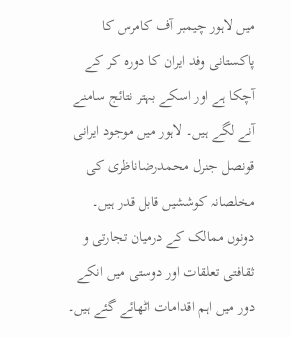میں لاہور چیمبر آف کامرس کا پاکستانی وفد ایران کا دورہ کر کے آچکا ہے اور اسکے بہتر نتائج سامنے آنے لگے ہیں۔ لاہور میں موجود ایرانی قونصل جنرل محمدرضاناظری کی مخلصانہ کوششیں قابل قدر ہیں۔ دونوں ممالک کے درمیان تجارتی و ثقافتی تعلقات اور دوستی میں انکے دور میں اہم اقدامات اٹھائے گئے ہیں۔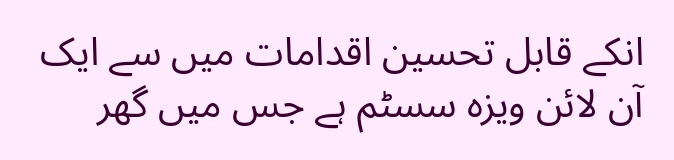انکے قابل تحسین اقدامات میں سے ایک آن لائن ویزہ سسٹم ہے جس میں گھر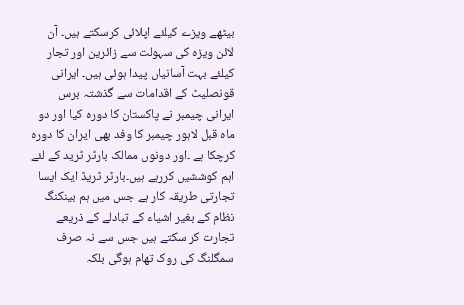بیٹھے ویزے کیلئے اپلائی کرسکتے ہیں۔ آن لائن ویزہ کی سہولت سے زائرین اور تجار کیلئے بہت آسانیاں پیدا ہوئی ہیں۔ ایرانی قونصلیٹ کے اقدامات سے گذشتہ برس ایرانی چیمبر نے پاکستان کا دورہ کیا اور دو ماہ قبل لاہور چیمبر کا وفد بھی ایران کا دورہ کرچکا ہے ۔اور دونوں ممالک بارٹر ٹرید کے لئے اہم کوششیں کررہے ہیں۔بارٹر ٹریڈ ایک ایسا تجارتی طریقہ کار ہے جس میں ہم بینکنگ نظام کے بغیر اشیاء کے تبادلے کے ذریعے تجارت کر سکتے ہیں جس سے نہ صرف سمگلنگ کی روک تھام ہوگی بلکہ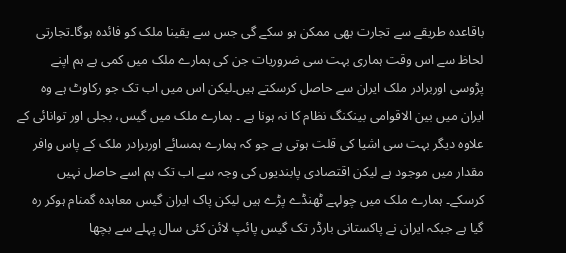باقاعدہ طریقے سے تجارت بھی ممکن ہو سکے گی جس سے یقینا ملک کو فائدہ ہوگا۔تجارتی لحاظ سے اس وقت ہماری بہت سی ضروریات جن کی ہمارے ملک میں کمی ہے ہم اپنے پڑوسی اوربرادر ملک ایران سے حاصل کرسکتے ہیں۔لیکن اس میں اب تک جو رکاوٹ ہے وہ ایران میں بین الاقوامی بینکنگ نظام کا نہ ہونا ہے ۔ ہمارے ملک میں گیس، بجلی اور توانائی کے علاوہ دیگر بہت سی اشیا کی قلت ہوتی ہے جو کہ ہمارے ہمسائے اوربرادر ملک کے پاس وافر مقدار میں موجود ہے لیکن اقتصادی پابندیوں کی وجہ سے اب تک ہم اسے حاصل نہیں کرسکے۔ ہمارے ملک میں چولہے ٹھنڈے پڑے ہیں لیکن پاک ایران گیس معاہدہ گمنام ہوکر رہ گیا ہے جبکہ ایران نے پاکستانی بارڈر تک گیس پائپ لائن کئی سال پہلے سے بچھا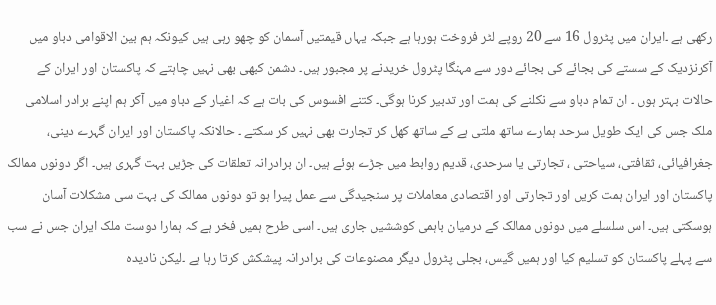رکھی ہے ۔ایران میں پٹرول 16 سے 20 روپے لٹر فروخت ہورہا ہے جبکہ یہاں قیمتیں آسمان کو چھو رہی ہیں کیونکہ ہم بین الاقوامی دباو میں آکرنزدیک کے سستے کی بجائے کی بجائے دور سے مہنگا پٹرول خریدنے پر مجبور ہیں۔ دشمن کبھی بھی نہیں چاہتے کہ پاکستان اور ایران کے حالات بہتر ہوں ۔ ان تمام دباو سے نکلنے کی ہمت اور تدبیر کرنا ہوگی۔ کتنے افسوس کی بات ہے کہ اغیار کے دباو میں آکر ہم اپنے برادر اسلامی ملک جس کی ایک طویل سرحد ہمارے ساتھ ملتی ہے کے ساتھ کھل کر تجارت بھی نہیں کر سکتے ۔ حالانکہ پاکستان اور ایران گہرے دینی، جغرافیائی، ثقافتی، سیاحتی ، تجارتی یا سرحدی، قدیم روابط میں جڑے ہوئے ہیں۔ ان برادرانہ تعلقات کی جڑیں بہت گہری ہیں۔ اگر دونوں ممالک پاکستان اور ایران ہمت کریں اور تجارتی اور اقتصادی معاملات پر سنجیدگی سے عمل پیرا ہو تو دونوں ممالک کی بہت سی مشکلات آسان ہوسکتی ہیں۔ اس سلسلے میں دونوں ممالک کے درمیان باہمی کوششیں جاری ہیں۔ اسی طرح ہمیں فخر ہے کہ ہمارا دوست ملک ایران جس نے سب سے پہلے پاکستان کو تسلیم کیا اور ہمیں گیس، بجلی پٹرول دیگر مصنوعات کی برادرانہ پیشکش کرتا رہا ہے ۔لیکن نادیدہ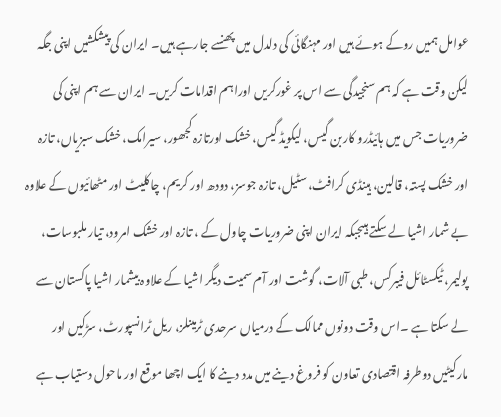عوامل ہمیں روکے ہوئے ہیں اور مہنگائی کی دلدل میں پھنسے جارہے ہیں۔ ایران کی پیشکشیں اپنی جگہ لیکن وقت ہے کہ ہم سنجیدگی سے اس پر غورکریں اوراہم اقدامات کریں۔ ایران سے ہم اپنی کی ضروریات جس میں ہائیڈرو کاربن گیس، لیکویڈ گیس، خشک اورتازہ کجھور، سیرامک، خشک سبزیاں، تازہ اور خشک پستہ، قالین، ہینڈی کرافٹ، سٹیل، تازہ جوسز، دودھ اور کریم، چاکلیٹ اور مٹھائیوں کے علاوہ بے شمار اشیا لے سکتے ہیںجبکہ ایران اپنی ضروریات چاول کے ، تازہ اور خشک امرود، تیار ملبوسات، پولیمر، ٹیکسٹائل فیبرکس، طبی آلات، گوشت اور آم سمیت دیگر اشیا کے علاوہ بیشمار اشیا پاکستان سے لے سکتا ہے ۔اس وقت دونوں ممالک کے درمیاں سرحدی ٹرمینلز، ریل ٹرانسپورٹ، سڑکیں اور مارکیٹیں دوطرفہ اقتصادی تعاون کو فروغ دینے میں مدد دینے کا ایک اچھا موقع اور ماحول دستیاب ہے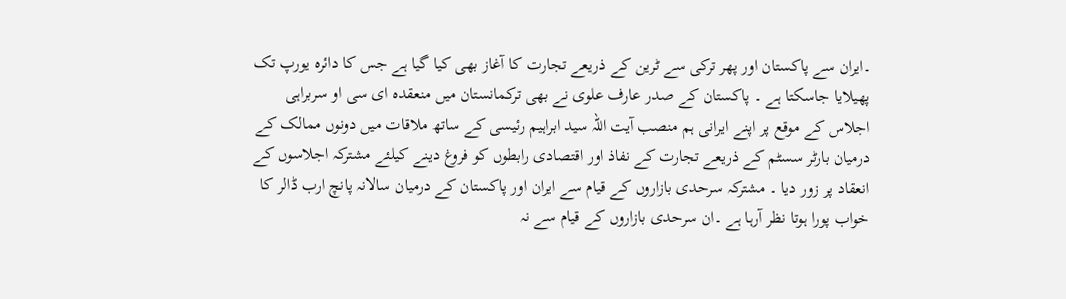۔ایران سے پاکستان اور پھر ترکی سے ٹرین کے ذریعے تجارت کا آغاز بھی کیا گیا ہے جس کا دائرہ یورپ تک پھیلایا جاسکتا ہے ۔ پاکستان کے صدر عارف علوی نے بھی ترکمانستان میں منعقدہ ای سی او سربراہی اجلاس کے موقع پر اپنے ایرانی ہم منصب آیت اللہ سید ابراہیم رئیسی کے ساتھ ملاقات میں دونوں ممالک کے درمیان بارٹر سسٹم کے ذریعے تجارت کے نفاذ اور اقتصادی رابطوں کو فروغ دینے کیلئے مشترکہ اجلاسوں کے انعقاد پر زور دیا ۔ مشترکہ سرحدی بازاروں کے قیام سے ایران اور پاکستان کے درمیان سالانہ پانچ ارب ڈالر کا خواب پورا ہوتا نظر آرہا ہے ۔ان سرحدی بازاروں کے قیام سے نہ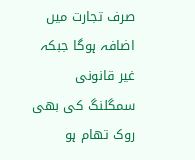صرف تجارت میں اضافہ ہوگا جبکہ غیر قانونی سمگلنگ کی بھی روک تھام ہو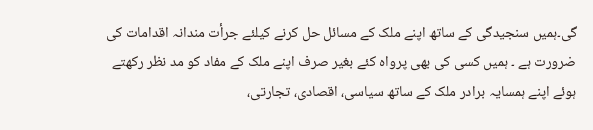گی۔ہمیں سنجیدگی کے ساتھ اپنے ملک کے مسائل حل کرنے کیلئے جرأت مندانہ اقدامات کی ضرورت ہے ۔ ہمیں کسی کی بھی پرواہ کئے بغیر صرف اپنے ملک کے مفاد کو مد نظر رکھتے ہوئے اپنے ہمسایہ برادر ملک کے ساتھ سیاسی، اقصادی، تجارتی،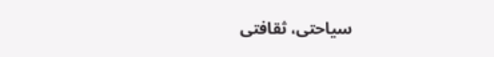سیاحتی، ثقافتی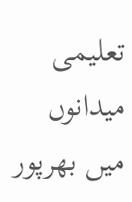تعلیمی میدانوں میں بھرپور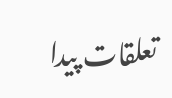تعلقات پیدا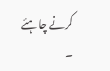کرنے چاہئے ۔